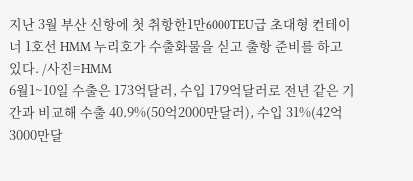지난 3월 부산 신항에 첫 취항한1만6000TEU급 초대형 컨테이너 1호선 HMM 누리호가 수출화물을 싣고 출항 준비를 하고 있다. /사진=HMM
6월1~10일 수출은 173억달러, 수입 179억달러로 전년 같은 기간과 비교해 수출 40.9%(50억2000만달러), 수입 31%(42억3000만달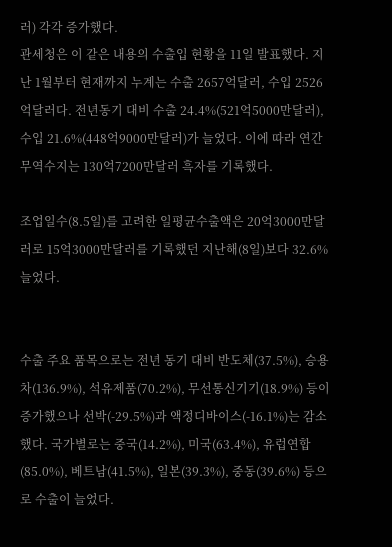러) 각각 증가했다.
관세청은 이 같은 내용의 수출입 현황을 11일 발표했다. 지난 1월부터 현재까지 누계는 수출 2657억달러, 수입 2526억달러다. 전년동기 대비 수출 24.4%(521억5000만달러), 수입 21.6%(448억9000만달러)가 늘었다. 이에 따라 연간 무역수지는 130억7200만달러 흑자를 기록했다.

조업일수(8.5일)를 고려한 일평균수출액은 20억3000만달러로 15억3000만달러를 기록했던 지난해(8일)보다 32.6% 늘었다.


수출 주요 품목으로는 전년 동기 대비 반도체(37.5%), 승용차(136.9%), 석유제품(70.2%), 무선통신기기(18.9%) 등이 증가했으나 선박(-29.5%)과 액정디바이스(-16.1%)는 감소했다. 국가별로는 중국(14.2%), 미국(63.4%), 유럽연합(85.0%), 베트남(41.5%), 일본(39.3%), 중동(39.6%) 등으로 수출이 늘었다.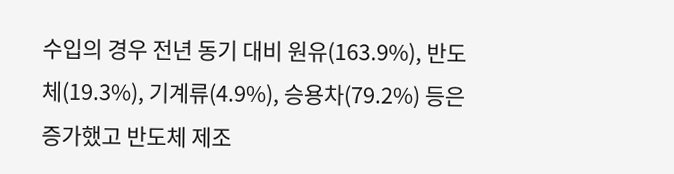수입의 경우 전년 동기 대비 원유(163.9%), 반도체(19.3%), 기계류(4.9%), 승용차(79.2%) 등은 증가했고 반도체 제조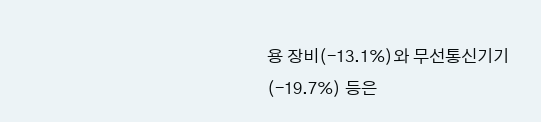용 장비(-13.1%)와 무선통신기기(-19.7%) 등은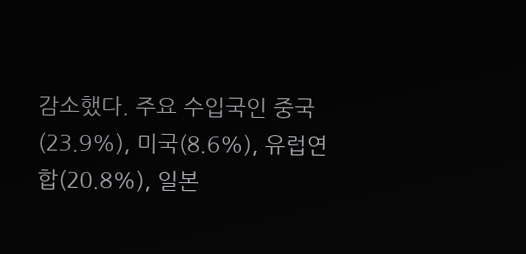감소했다. 주요 수입국인 중국(23.9%), 미국(8.6%), 유럽연합(20.8%), 일본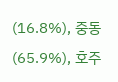(16.8%), 중동(65.9%), 호주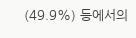(49.9%) 등에서의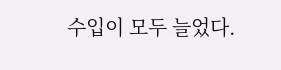수입이 모두 늘었다.